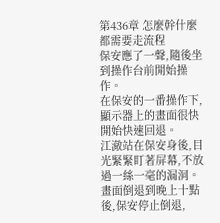第436章 怎麼幹什麼都需要走流程
保安應了一聲,隨後坐到操作台前開始操作。
在保安的一番操作下,顯示器上的畫面很快開始快速回退。
江澈站在保安身後,目光緊緊盯著屏幕,不放過一絲一毫的漏洞。
畫面倒退到晚上十點後,保安停止倒退,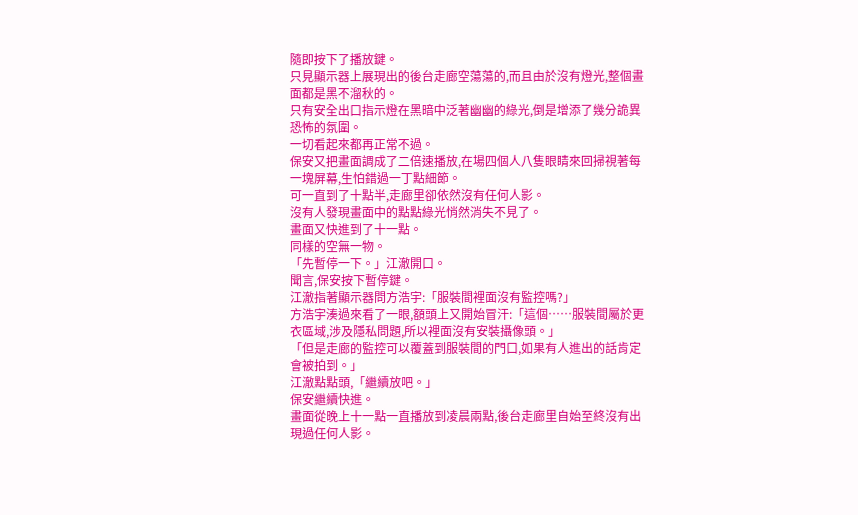隨即按下了播放鍵。
只見顯示器上展現出的後台走廊空蕩蕩的,而且由於沒有燈光,整個畫面都是黑不溜秋的。
只有安全出口指示燈在黑暗中泛著幽幽的綠光,倒是增添了幾分詭異恐怖的氛圍。
一切看起來都再正常不過。
保安又把畫面調成了二倍速播放,在場四個人八隻眼睛來回掃視著每一塊屏幕,生怕錯過一丁點細節。
可一直到了十點半,走廊里卻依然沒有任何人影。
沒有人發現畫面中的點點綠光悄然消失不見了。
畫面又快進到了十一點。
同樣的空無一物。
「先暫停一下。」江澈開口。
聞言,保安按下暫停鍵。
江澈指著顯示器問方浩宇:「服裝間裡面沒有監控嗎?」
方浩宇湊過來看了一眼,額頭上又開始冒汗:「這個……服裝間屬於更衣區域,涉及隱私問題,所以裡面沒有安裝攝像頭。」
「但是走廊的監控可以覆蓋到服裝間的門口,如果有人進出的話肯定會被拍到。」
江澈點點頭,「繼續放吧。」
保安繼續快進。
畫面從晚上十一點一直播放到凌晨兩點,後台走廊里自始至終沒有出現過任何人影。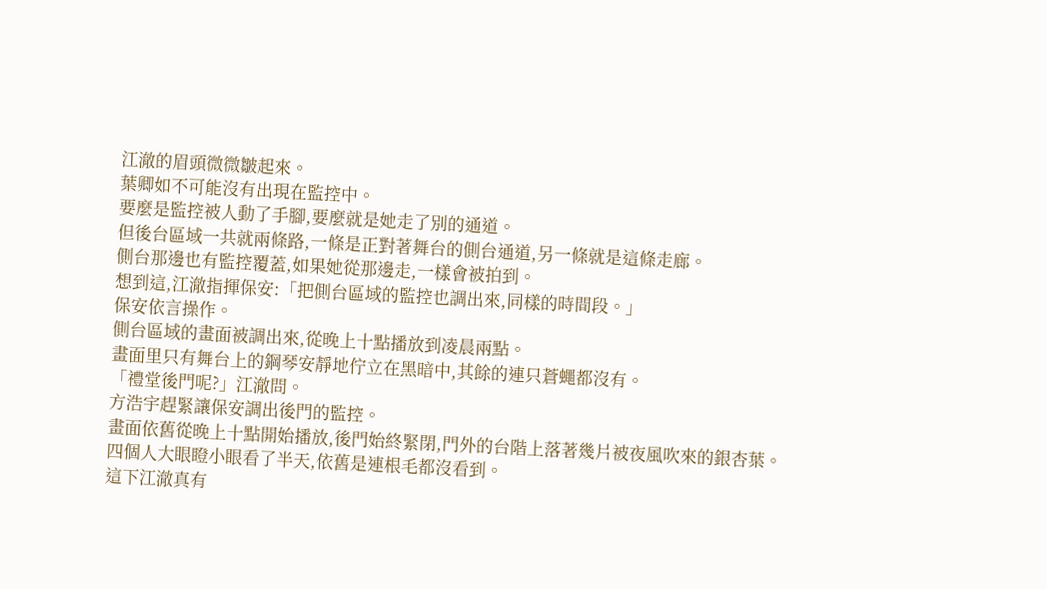江澈的眉頭微微皺起來。
葉卿如不可能沒有出現在監控中。
要麼是監控被人動了手腳,要麼就是她走了別的通道。
但後台區域一共就兩條路,一條是正對著舞台的側台通道,另一條就是這條走廊。
側台那邊也有監控覆蓋,如果她從那邊走,一樣會被拍到。
想到這,江澈指揮保安:「把側台區域的監控也調出來,同樣的時間段。」
保安依言操作。
側台區域的畫面被調出來,從晚上十點播放到凌晨兩點。
畫面里只有舞台上的鋼琴安靜地佇立在黑暗中,其餘的連只蒼蠅都沒有。
「禮堂後門呢?」江澈問。
方浩宇趕緊讓保安調出後門的監控。
畫面依舊從晚上十點開始播放,後門始終緊閉,門外的台階上落著幾片被夜風吹來的銀杏葉。
四個人大眼瞪小眼看了半天,依舊是連根毛都沒看到。
這下江澈真有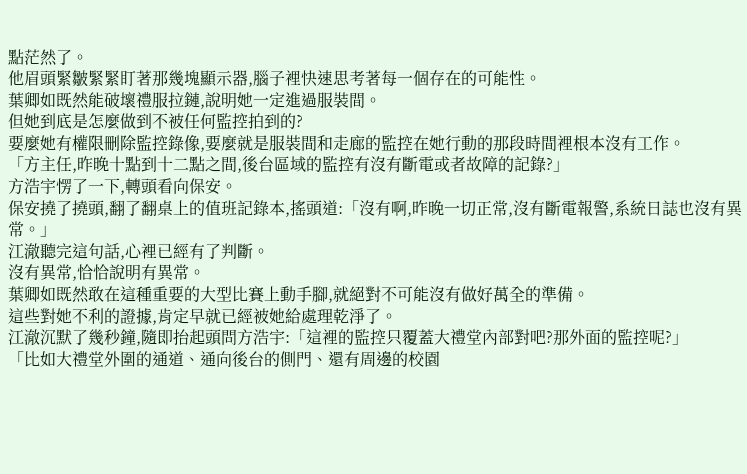點茫然了。
他眉頭緊皺緊緊盯著那幾塊顯示器,腦子裡快速思考著每一個存在的可能性。
葉卿如既然能破壞禮服拉鏈,說明她一定進過服裝間。
但她到底是怎麼做到不被任何監控拍到的?
要麼她有權限刪除監控錄像,要麼就是服裝間和走廊的監控在她行動的那段時間裡根本沒有工作。
「方主任,昨晚十點到十二點之間,後台區域的監控有沒有斷電或者故障的記錄?」
方浩宇愣了一下,轉頭看向保安。
保安撓了撓頭,翻了翻桌上的值班記錄本,搖頭道:「沒有啊,昨晚一切正常,沒有斷電報警,系統日誌也沒有異常。」
江澈聽完這句話,心裡已經有了判斷。
沒有異常,恰恰說明有異常。
葉卿如既然敢在這種重要的大型比賽上動手腳,就絕對不可能沒有做好萬全的準備。
這些對她不利的證據,肯定早就已經被她給處理乾淨了。
江澈沉默了幾秒鐘,隨即抬起頭問方浩宇:「這裡的監控只覆蓋大禮堂內部對吧?那外面的監控呢?」
「比如大禮堂外圍的通道、通向後台的側門、還有周邊的校園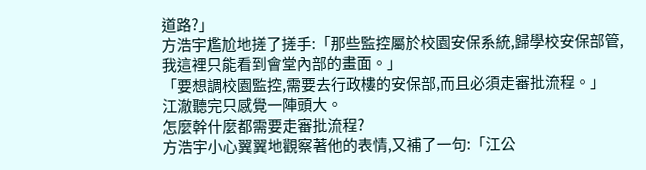道路?」
方浩宇尷尬地搓了搓手:「那些監控屬於校園安保系統,歸學校安保部管,我這裡只能看到會堂內部的畫面。」
「要想調校園監控,需要去行政樓的安保部,而且必須走審批流程。」
江澈聽完只感覺一陣頭大。
怎麼幹什麼都需要走審批流程?
方浩宇小心翼翼地觀察著他的表情,又補了一句:「江公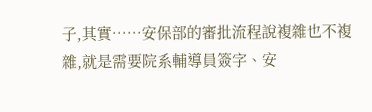子,其實……安保部的審批流程說複雜也不複雜,就是需要院系輔導員簽字、安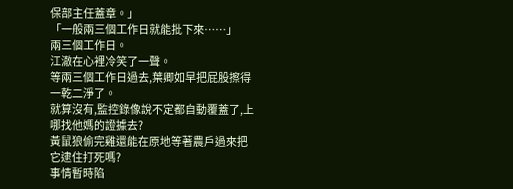保部主任蓋章。」
「一般兩三個工作日就能批下來……」
兩三個工作日。
江澈在心裡冷笑了一聲。
等兩三個工作日過去,葉卿如早把屁股擦得一乾二淨了。
就算沒有,監控錄像說不定都自動覆蓋了,上哪找他媽的證據去?
黃鼠狼偷完雞還能在原地等著農戶過來把它逮住打死嗎?
事情暫時陷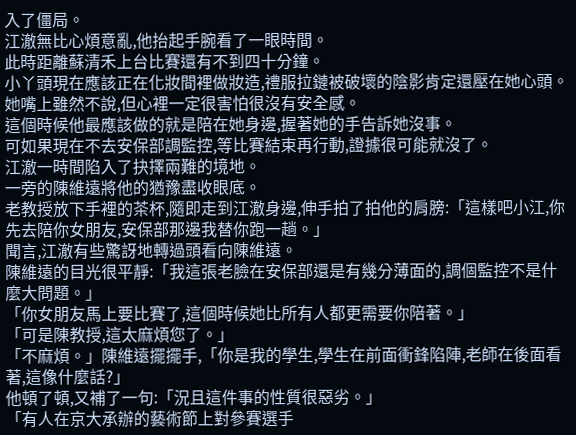入了僵局。
江澈無比心煩意亂,他抬起手腕看了一眼時間。
此時距離蘇清禾上台比賽還有不到四十分鐘。
小丫頭現在應該正在化妝間裡做妝造,禮服拉鏈被破壞的陰影肯定還壓在她心頭。
她嘴上雖然不說,但心裡一定很害怕很沒有安全感。
這個時候他最應該做的就是陪在她身邊,握著她的手告訴她沒事。
可如果現在不去安保部調監控,等比賽結束再行動,證據很可能就沒了。
江澈一時間陷入了抉擇兩難的境地。
一旁的陳維遠將他的猶豫盡收眼底。
老教授放下手裡的茶杯,隨即走到江澈身邊,伸手拍了拍他的肩膀:「這樣吧小江,你先去陪你女朋友,安保部那邊我替你跑一趟。」
聞言,江澈有些驚訝地轉過頭看向陳維遠。
陳維遠的目光很平靜:「我這張老臉在安保部還是有幾分薄面的,調個監控不是什麼大問題。」
「你女朋友馬上要比賽了,這個時候她比所有人都更需要你陪著。」
「可是陳教授,這太麻煩您了。」
「不麻煩。」陳維遠擺擺手,「你是我的學生,學生在前面衝鋒陷陣,老師在後面看著,這像什麼話?」
他頓了頓,又補了一句:「況且這件事的性質很惡劣。」
「有人在京大承辦的藝術節上對參賽選手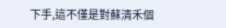下手,這不僅是對蘇清禾個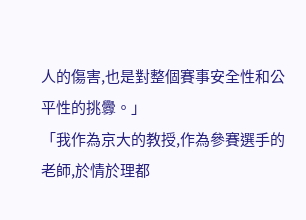人的傷害,也是對整個賽事安全性和公平性的挑釁。」
「我作為京大的教授,作為參賽選手的老師,於情於理都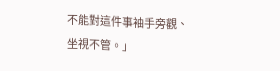不能對這件事袖手旁觀、坐視不管。」